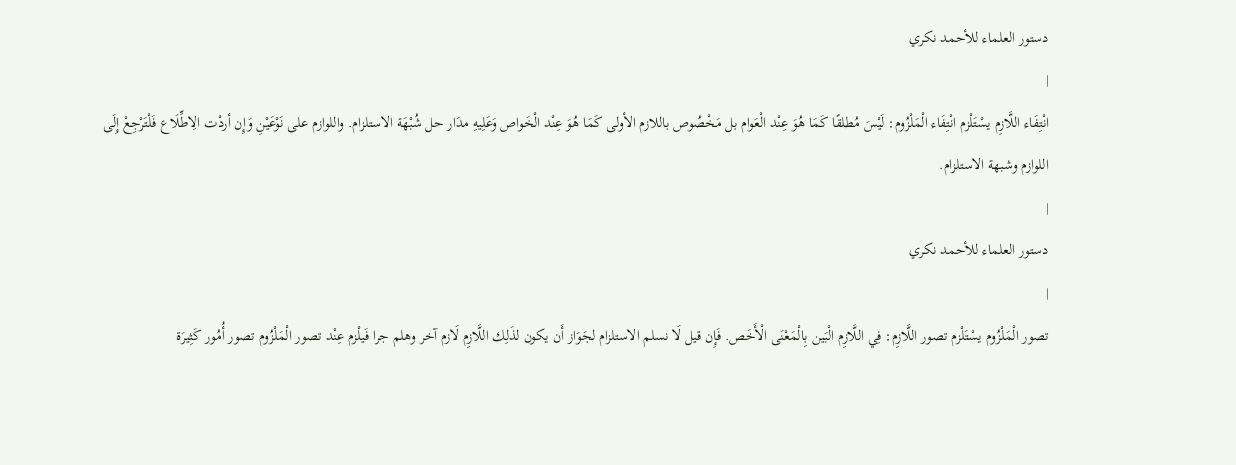دستور العلماء للأحمد نكري
|
انْتِفَاء اللَّازِم يسْتَلْزم انْتِفَاء الْمَلْزُوم: لَيْسَ مُطلقًا كَمَا هُوَ عِنْد الْعَوام بل مَخْصُوص باللازم الأولى كَمَا هُوَ عِنْد الْخَواص وَعَلِيهِ مدَار حل شُبْهَة الاستلزام. واللوازم على نَوْعَيْنِ وَإِن أردْت الِاطِّلَاع فَلْتَرْجِعْ إِلَى اللوازم وشبهة الاستلزام.
|
دستور العلماء للأحمد نكري
|
تصور الْمَلْزُوم يسْتَلْزم تصور اللَّازِم: فِي اللَّازِم الْبَين بِالْمَعْنَى الْأَخَص. فَإِن قيل لَا نسلم الاستلزام لجَوَاز أَن يكون لذَلِك اللَّازِم لَازم آخر وهلم جرا فَيلْزم عِنْد تصور الْمَلْزُوم تصور أُمُور كَثِيرَة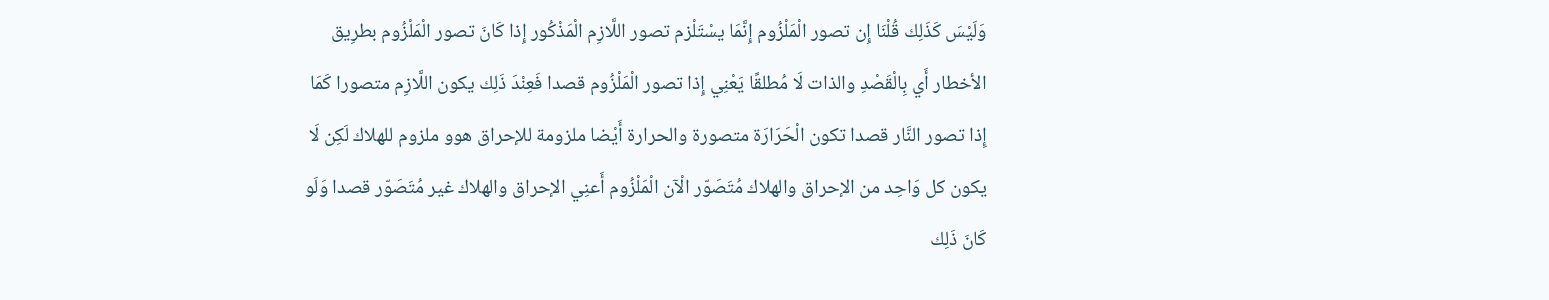وَلَيْسَ كَذَلِك قُلْنَا إِن تصور الْمَلْزُوم إِنَّمَا يسْتَلْزم تصور اللَّازِم الْمَذْكُور إِذا كَانَ تصور الْمَلْزُوم بطرِيق الأخطار أَي بِالْقَصْدِ والذات لَا مُطلقًا يَعْنِي إِذا تصور الْمَلْزُوم قصدا فَعِنْدَ ذَلِك يكون اللَّازِم متصورا كَمَا إِذا تصور النَّار قصدا تكون الْحَرَارَة متصورة والحرارة أَيْضا ملزومة للإحراق هوو ملزوم للهلاك لَكِن لَا يكون كل وَاحِد من الإحراق والهلاك مُتَصَوّر الْآن الْمَلْزُوم أَعنِي الإحراق والهلاك غير مُتَصَوّر قصدا وَلَو كَانَ ذَلِك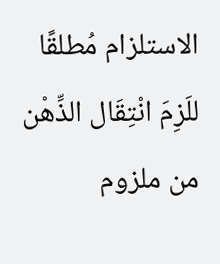الاستلزام مُطلقًا للَزِمَ انْتِقَال الذِّهْن من ملزوم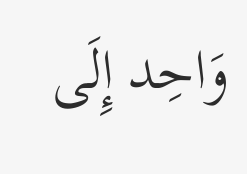وَاحِد إِلَى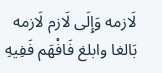لَازمه وَإِلَى لَازم لَازمه بَالغا وابلغ فَافْهَم فَفِيهِ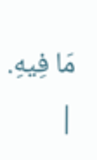مَا فِيهِ.
|